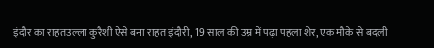इंदौर का राहतउल्ला कुरैशी ऐसे बना राहत इंदौरी, 19 साल की उम्र में पढ़ा पहला शेर, एक मौके से बदली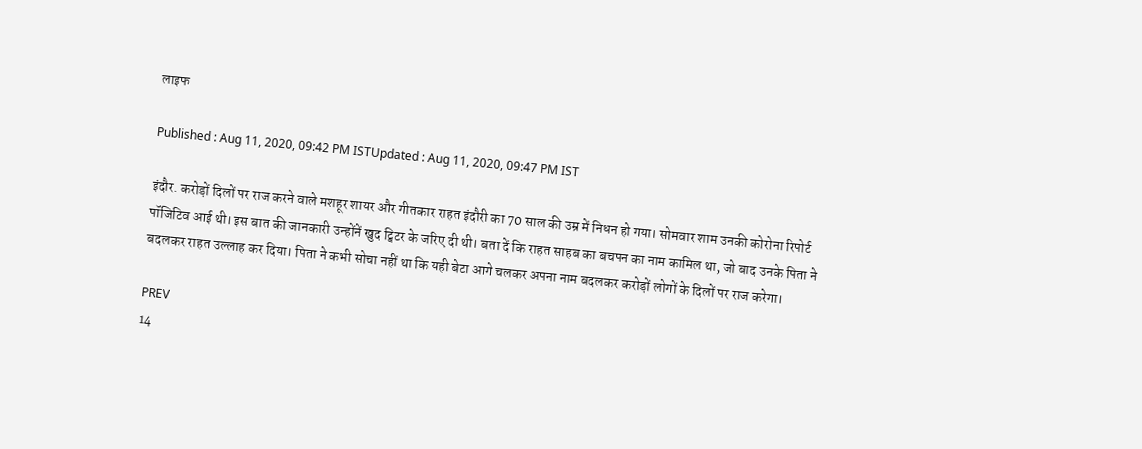लाइफ

Published : Aug 11, 2020, 09:42 PM ISTUpdated : Aug 11, 2020, 09:47 PM IST

इंदौर. करोड़ों दिलों पर राज करने वाले मशहूर शायर और गीतकार राहत इंदौरी का 70 साल की उम्र में निधन हो गया। सोमवार शाम उनकी कोरोना रिपोर्ट पॉजिटिव आई थी। इस बात की जानकारी उन्होंनें खुद ट्विटर के जरिए दी थी। बता दें कि राहत साहब का बचपन का नाम कामिल था, जो बाद उनके पिता ने बदलकर राहत उल्लाह कर दिया। पिता ने कभी सोचा नहीं था कि यही बेटा आगे चलकर अपना नाम बदलकर करोड़ों लोगों के दिलों पर राज करेगा।

PREV
14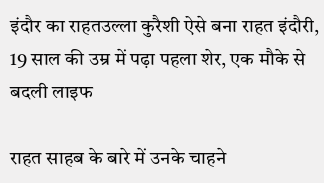इंदौर का राहतउल्ला कुरैशी ऐसे बना राहत इंदौरी, 19 साल की उम्र में पढ़ा पहला शेर, एक मौके से बदली लाइफ

राहत साहब के बारे में उनके चाहने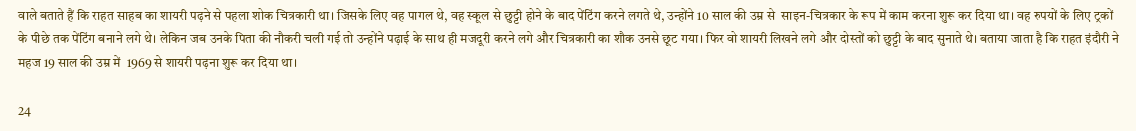वाले बताते हैं कि राहत साहब का शायरी पढ़ने से पहला शोक चित्रकारी था। जिसके लिए वह पागल थे, वह स्कूल से छुट्टी होने के बाद पेंटिंग करने लगते थे, उन्होंने 10 साल की उम्र से  साइन-चित्रकार के रूप में काम करना शुरू कर दिया था। वह रुपयों के लिए ट्रकों के पीछे तक पेंटिंग बनाने लगे थे। लेकिन जब उनके पिता की नौकरी चली गई तो उन्होंने पढ़ाई के साथ ही मजदूरी करने लगे और चित्रकारी का शौक उनसे छूट गया। फिर वो शायरी लिखने लगे और दोस्तों को छुट्टी के बाद सुनाते थे। बताया जाता है कि राहत इंदौरी ने महज 19 साल की उम्र में  1969 से शायरी पढ़ना शुरू कर दिया था।

24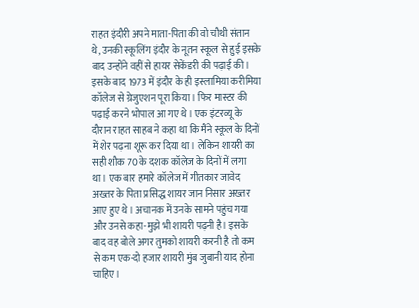राहत इंदौरी अपने माता-पिता की वो चौथी संतान थे, उनकी स्कूलिंग इंदौर के नूतन स्कूल से हुई इसके बाद उन्होंने वहीं से हायर सेकेंडरी की पढ़ाई की। इसके बाद 1973 में इंदौर के ही इस्लामिया करीमिया कॉलेज से ग्रेजुएशन पूरा किया। फिर मास्टर की पढ़ाई करने भोपाल आ गए थे। एक इंटरव्यू के दौरान राहत साहब ने कहा था कि मैंने स्कूल के दिनों में शेर पढ़ना शूरू कर दिया था। लेकिन शायरी का सही शौक 70 के दशक कॉलेज के दिनों में लगा था। एक बार हमारे कॉलेज में गीतकार जावेद अख्तर के पिता प्रसिद्ध शायर जान निसार अख्तर आए हुए थे। अचानक में उनके सामने पहुंच गया और उनसे कहा-मुझे भी शायरी पढ़नी है। इसके बाद वह बोले अगर तुमको शायरी करनी है तो कम से कम एक-दो हजार शायरी मुंब जुबानी याद होना चाहिए।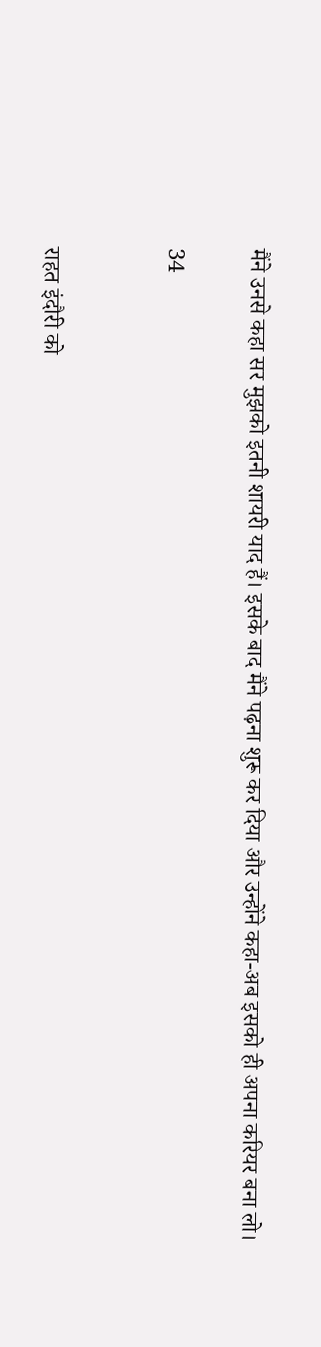मैंने उनसे कहा सर मुझको इतनी शायरी याद हैं। इसके बाद मैंने पढ़ना शुरू कर दिया और उन्होंने कहा-अब इसको ही अपना करियर बना लो।

34


राहत इंदौरी को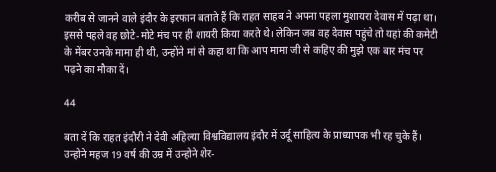करीब से जानने वाले इंदौर के इरफान बताते हैं कि राहत साहब ने अपना पहला मुशायरा देवास में पढ़ा था। इससे पहले वह छोटे-मोटे मंच पर ही शायरी किया करते थे। लेकिन जब वह देवास पहुंचे तो यहां की कमेटी के मेंबर उनके मामा ही थी, उन्होंने मां से कहा था कि आप मामा जी से कहिए की मुझे एक बार मंच पर पढ़ने का मौका दें।

44

बता दें कि राहत इंदौरी ने देवी अहिल्या विश्वविद्यालय इंदौर में उर्दू साहित्य के प्राध्यापक भी रह चुके हैं। उन्होने महज 19 वर्ष की उम्र में उन्होने शेर-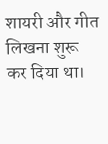शायरी और गीत लिखना शुरू कर दिया था।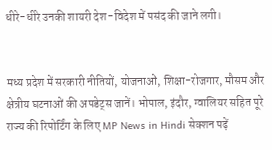धीरे-धीरे उनकी शायरी देश-विदेश में पसंद की जाने लगी।


मध्य प्रदेश में सरकारी नीतियों, योजनाओं, शिक्षा-रोजगार, मौसम और क्षेत्रीय घटनाओं की अपडेट्स जानें। भोपाल, इंदौर, ग्वालियर सहित पूरे राज्य की रिपोर्टिंग के लिए MP News in Hindi सेक्शन पढ़ें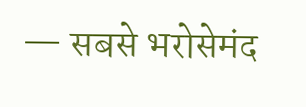— सबसे भरोसेमंद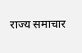राज्य समाचार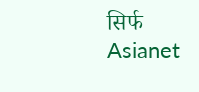सिर्फ Asianet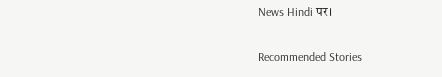News Hindi पर।

Recommended Stories